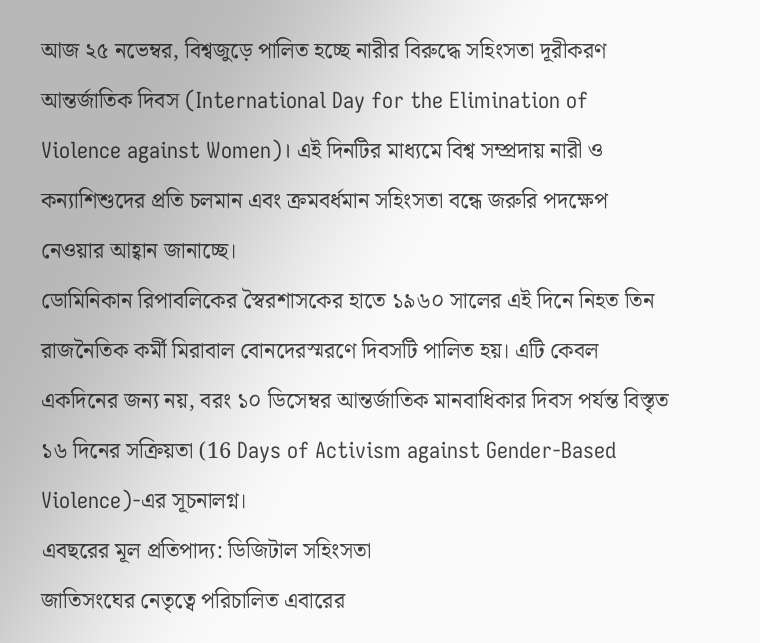আজ ২৫ নভেম্বর, বিশ্বজুড়ে পালিত হচ্ছে নারীর বিরুদ্ধে সহিংসতা দূরীকরণ আন্তর্জাতিক দিবস (International Day for the Elimination of Violence against Women)। এই দিনটির মাধ্যমে বিশ্ব সম্প্রদায় নারী ও কন্যাশিশুদের প্রতি চলমান এবং ক্রমবর্ধমান সহিংসতা বন্ধে জরুরি পদক্ষেপ নেওয়ার আহ্বান জানাচ্ছে।
ডোমিনিকান রিপাবলিকের স্বৈরশাসকের হাতে ১৯৬০ সালের এই দিনে নিহত তিন রাজনৈতিক কর্মী মিরাবাল বোনদেরস্মরণে দিবসটি পালিত হয়। এটি কেবল একদিনের জন্য নয়, বরং ১০ ডিসেম্বর আন্তর্জাতিক মানবাধিকার দিবস পর্যন্ত বিস্তৃত ১৬ দিনের সক্রিয়তা (16 Days of Activism against Gender-Based Violence)-এর সূচনালগ্ন।
এবছরের মূল প্রতিপাদ্য: ডিজিটাল সহিংসতা
জাতিসংঘের নেতৃত্বে পরিচালিত এবারের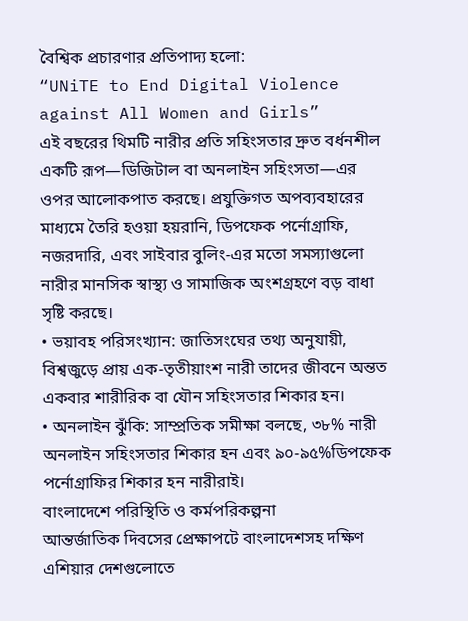বৈশ্বিক প্রচারণার প্রতিপাদ্য হলো:
“UNiTE to End Digital Violence against All Women and Girls”
এই বছরের থিমটি নারীর প্রতি সহিংসতার দ্রুত বর্ধনশীল একটি রূপ—ডিজিটাল বা অনলাইন সহিংসতা—এর ওপর আলোকপাত করছে। প্রযুক্তিগত অপব্যবহারের মাধ্যমে তৈরি হওয়া হয়রানি, ডিপফেক পর্নোগ্রাফি, নজরদারি, এবং সাইবার বুলিং-এর মতো সমস্যাগুলো নারীর মানসিক স্বাস্থ্য ও সামাজিক অংশগ্রহণে বড় বাধা সৃষ্টি করছে।
• ভয়াবহ পরিসংখ্যান: জাতিসংঘের তথ্য অনুযায়ী, বিশ্বজুড়ে প্রায় এক-তৃতীয়াংশ নারী তাদের জীবনে অন্তত একবার শারীরিক বা যৌন সহিংসতার শিকার হন।
• অনলাইন ঝুঁকি: সাম্প্রতিক সমীক্ষা বলছে, ৩৮% নারী অনলাইন সহিংসতার শিকার হন এবং ৯০-৯৫%ডিপফেক পর্নোগ্রাফির শিকার হন নারীরাই।
বাংলাদেশে পরিস্থিতি ও কর্মপরিকল্পনা
আন্তর্জাতিক দিবসের প্রেক্ষাপটে বাংলাদেশসহ দক্ষিণ এশিয়ার দেশগুলোতে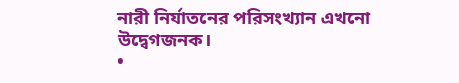নারী নির্যাতনের পরিসংখ্যান এখনো উদ্বেগজনক।
•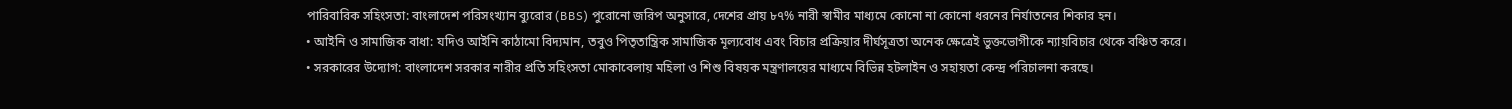পারিবারিক সহিংসতা: বাংলাদেশ পরিসংখ্যান ব্যুরোর (BBS) পুরোনো জরিপ অনুসারে, দেশের প্রায় ৮৭% নারী স্বামীর মাধ্যমে কোনো না কোনো ধরনের নির্যাতনের শিকার হন।
• আইনি ও সামাজিক বাধা: যদিও আইনি কাঠামো বিদ্যমান, তবুও পিতৃতান্ত্রিক সামাজিক মূল্যবোধ এবং বিচার প্রক্রিয়ার দীর্ঘসূত্রতা অনেক ক্ষেত্রেই ভুক্তভোগীকে ন্যায়বিচার থেকে বঞ্চিত করে।
• সরকারের উদ্যোগ: বাংলাদেশ সরকার নারীর প্রতি সহিংসতা মোকাবেলায় মহিলা ও শিশু বিষয়ক মন্ত্রণালয়ের মাধ্যমে বিভিন্ন হটলাইন ও সহায়তা কেন্দ্র পরিচালনা করছে।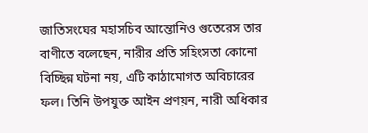জাতিসংঘের মহাসচিব আন্তোনিও গুতেরেস তার বাণীতে বলেছেন, নারীর প্রতি সহিংসতা কোনো বিচ্ছিন্ন ঘটনা নয়, এটি কাঠামোগত অবিচারের ফল। তিনি উপযুক্ত আইন প্রণয়ন, নারী অধিকার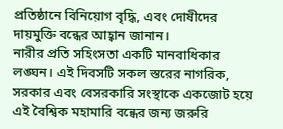প্রতিষ্ঠানে বিনিয়োগ বৃদ্ধি, এবং দোষীদের দায়মুক্তি বন্ধের আহ্বান জানান।
নারীর প্রতি সহিংসতা একটি মানবাধিকার লঙ্ঘন। এই দিবসটি সকল স্তরের নাগরিক, সরকার এবং বেসরকারি সংস্থাকে একজোট হয়ে এই বৈশ্বিক মহামারি বন্ধের জন্য জরুরি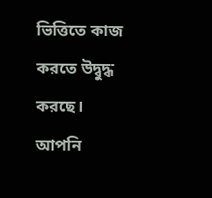ভিত্তিতে কাজ করতে উদ্বুদ্ধ করছে।
আপনি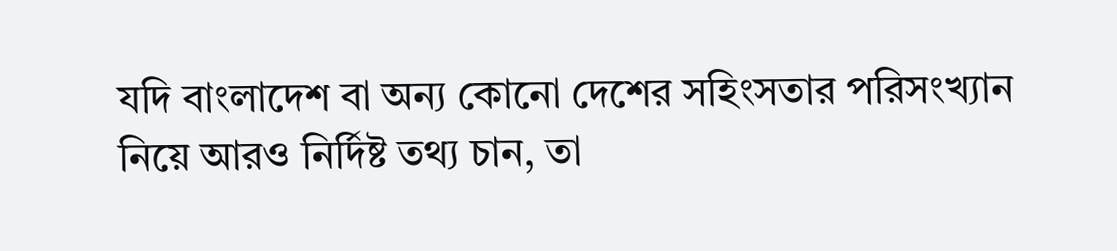যদি বাংলাদেশ বা অন্য কোনো দেশের সহিংসতার পরিসংখ্যান নিয়ে আরও নির্দিষ্ট তথ্য চান, তা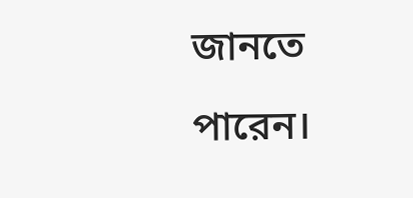জানতে পারেন।